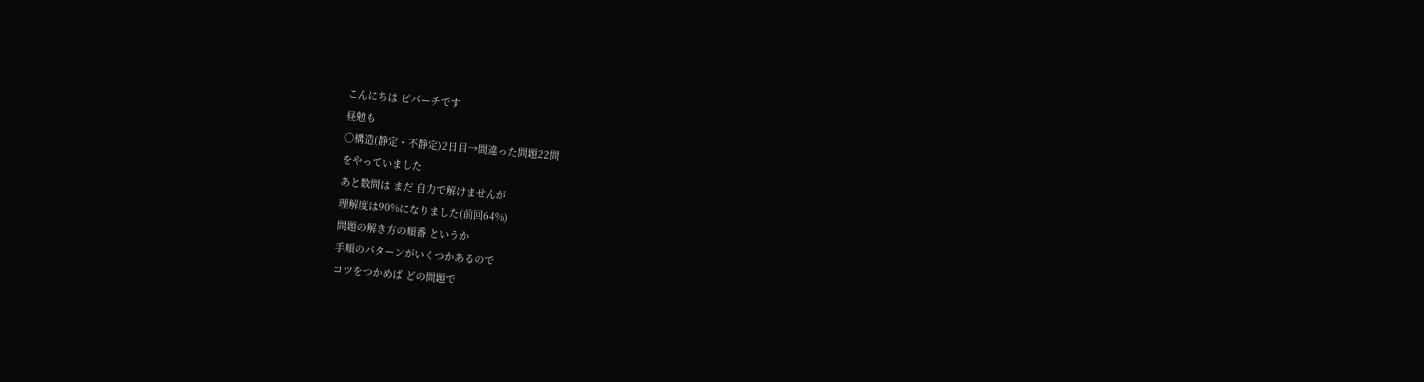こんにちは ピパーチです
昼勉も
○構造(静定・不静定)2日目→間違った問題22問
をやっていました
あと数問は まだ 自力で解けませんが
理解度は90%になりました(前回64%)
問題の解き方の順番 というか
手順のパターンがいくつかあるので
コツをつかめば どの問題で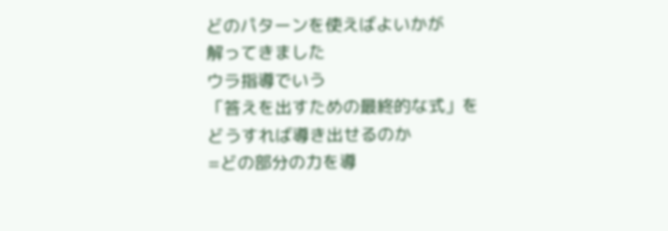どのパターンを使えばよいかが
解ってきました
ウラ指導でいう
「答えを出すための最終的な式」を
どうすれば導き出せるのか
=どの部分の力を導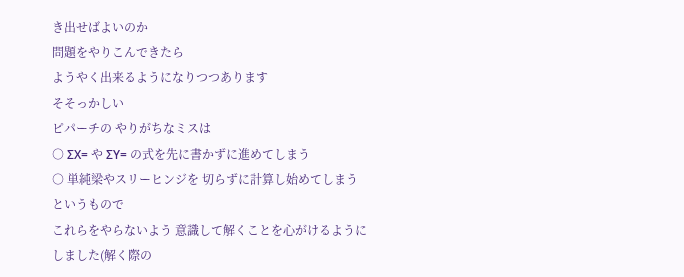き出せばよいのか
問題をやりこんできたら
ようやく出来るようになりつつあります
そそっかしい
ピパーチの やりがちなミスは
○ ΣX= や ΣY= の式を先に書かずに進めてしまう
○ 単純梁やスリーヒンジを 切らずに計算し始めてしまう
というもので
これらをやらないよう 意識して解くことを心がけるように
しました(解く際の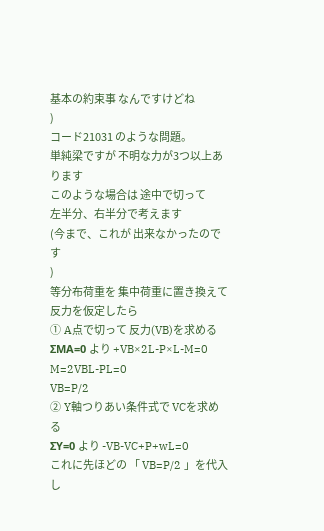基本の約束事 なんですけどね
)
コード21031 のような問題。
単純梁ですが 不明な力が3つ以上あります
このような場合は 途中で切って
左半分、右半分で考えます
(今まで、これが 出来なかったのです
)
等分布荷重を 集中荷重に置き換えて
反力を仮定したら
① A点で切って 反力(VB)を求める
ΣMA=0 より +VB×2L-P×L-M=0
M=2VBL-PL=0
VB=P/2
② Y軸つりあい条件式で VCを求める
ΣY=0 より -VB-VC+P+wL=0
これに先ほどの 「 VB=P/2 」を代入し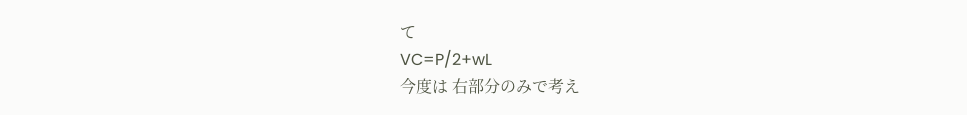て
VC=P/2+wL
今度は 右部分のみで考え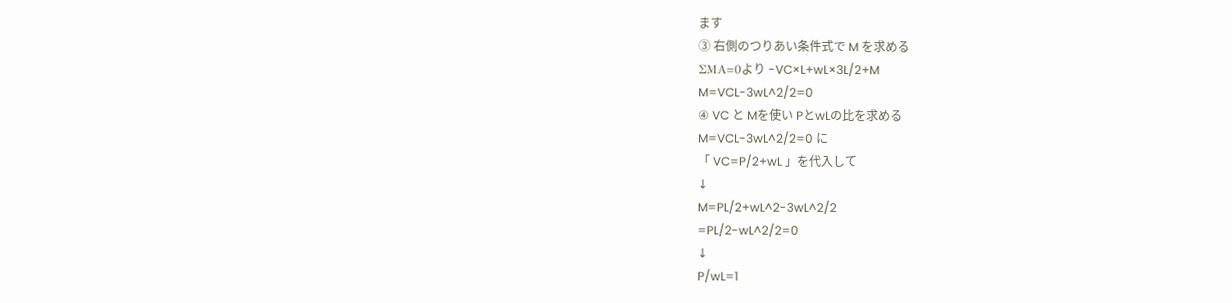ます
③ 右側のつりあい条件式で M を求める
ΣMA=0より -VC×L+wL×3L/2+M
M=VCL-3wL^2/2=0
④ VC と Mを使い PとwLの比を求める
M=VCL-3wL^2/2=0 に
「 VC=P/2+wL 」を代入して
↓
M=PL/2+wL^2-3wL^2/2
=PL/2-wL^2/2=0
↓
P/wL=1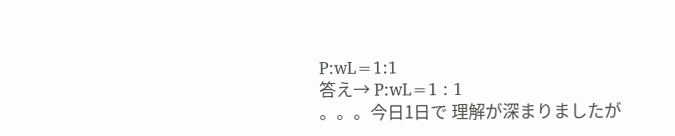P:wL=1:1
答え→ P:wL=1 : 1
。。。今日1日で 理解が深まりましたが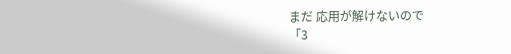まだ 応用が解けないので
「3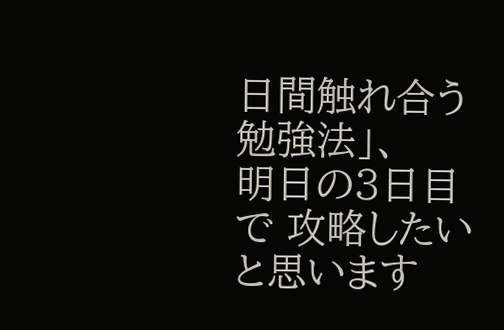日間触れ合う勉強法」、
明日の3日目で 攻略したいと思います